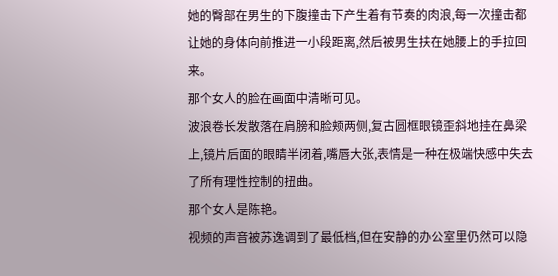她的臀部在男生的下腹撞击下产生着有节奏的肉浪,每一次撞击都让她的身体向前推进一小段距离,然后被男生扶在她腰上的手拉回来。
那个女人的脸在画面中清晰可见。
波浪卷长发散落在肩膀和脸颊两侧,复古圆框眼镜歪斜地挂在鼻梁上,镜片后面的眼睛半闭着,嘴唇大张,表情是一种在极端快感中失去了所有理性控制的扭曲。
那个女人是陈艳。
视频的声音被苏逸调到了最低档,但在安静的办公室里仍然可以隐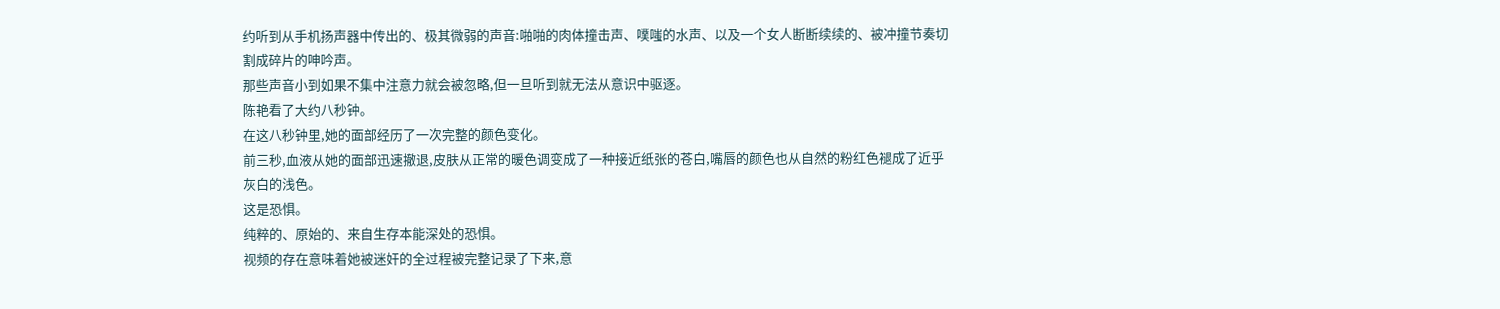约听到从手机扬声器中传出的、极其微弱的声音:啪啪的肉体撞击声、噗嗤的水声、以及一个女人断断续续的、被冲撞节奏切割成碎片的呻吟声。
那些声音小到如果不集中注意力就会被忽略,但一旦听到就无法从意识中驱逐。
陈艳看了大约八秒钟。
在这八秒钟里,她的面部经历了一次完整的颜色变化。
前三秒,血液从她的面部迅速撤退,皮肤从正常的暖色调变成了一种接近纸张的苍白,嘴唇的颜色也从自然的粉红色褪成了近乎灰白的浅色。
这是恐惧。
纯粹的、原始的、来自生存本能深处的恐惧。
视频的存在意味着她被迷奸的全过程被完整记录了下来,意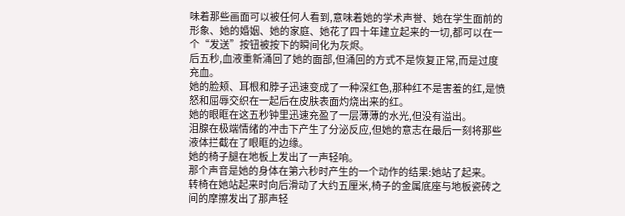味着那些画面可以被任何人看到,意味着她的学术声誉、她在学生面前的形象、她的婚姻、她的家庭、她花了四十年建立起来的一切,都可以在一个“发送”按钮被按下的瞬间化为灰烬。
后五秒,血液重新涌回了她的面部,但涌回的方式不是恢复正常,而是过度充血。
她的脸颊、耳根和脖子迅速变成了一种深红色,那种红不是害羞的红,是愤怒和屈辱交织在一起后在皮肤表面灼烧出来的红。
她的眼眶在这五秒钟里迅速充盈了一层薄薄的水光,但没有溢出。
泪腺在极端情绪的冲击下产生了分泌反应,但她的意志在最后一刻将那些液体拦截在了眼眶的边缘。
她的椅子腿在地板上发出了一声轻响。
那个声音是她的身体在第六秒时产生的一个动作的结果:她站了起来。
转椅在她站起来时向后滑动了大约五厘米,椅子的金属底座与地板瓷砖之间的摩擦发出了那声轻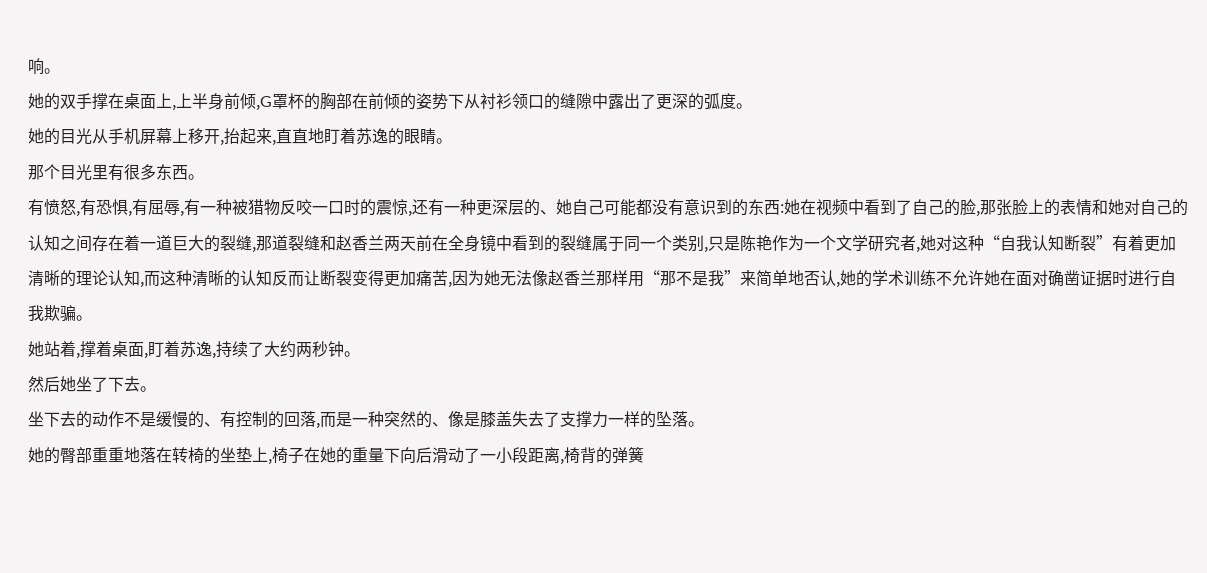响。
她的双手撑在桌面上,上半身前倾,G罩杯的胸部在前倾的姿势下从衬衫领口的缝隙中露出了更深的弧度。
她的目光从手机屏幕上移开,抬起来,直直地盯着苏逸的眼睛。
那个目光里有很多东西。
有愤怒,有恐惧,有屈辱,有一种被猎物反咬一口时的震惊,还有一种更深层的、她自己可能都没有意识到的东西:她在视频中看到了自己的脸,那张脸上的表情和她对自己的认知之间存在着一道巨大的裂缝,那道裂缝和赵香兰两天前在全身镜中看到的裂缝属于同一个类别,只是陈艳作为一个文学研究者,她对这种“自我认知断裂”有着更加清晰的理论认知,而这种清晰的认知反而让断裂变得更加痛苦,因为她无法像赵香兰那样用“那不是我”来简单地否认,她的学术训练不允许她在面对确凿证据时进行自我欺骗。
她站着,撑着桌面,盯着苏逸,持续了大约两秒钟。
然后她坐了下去。
坐下去的动作不是缓慢的、有控制的回落,而是一种突然的、像是膝盖失去了支撑力一样的坠落。
她的臀部重重地落在转椅的坐垫上,椅子在她的重量下向后滑动了一小段距离,椅背的弹簧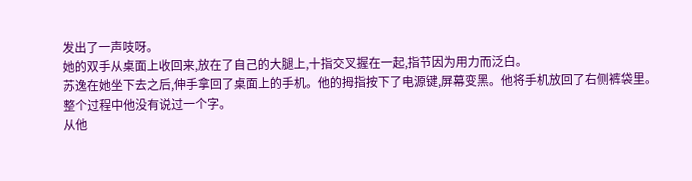发出了一声吱呀。
她的双手从桌面上收回来,放在了自己的大腿上,十指交叉握在一起,指节因为用力而泛白。
苏逸在她坐下去之后,伸手拿回了桌面上的手机。他的拇指按下了电源键,屏幕变黑。他将手机放回了右侧裤袋里。
整个过程中他没有说过一个字。
从他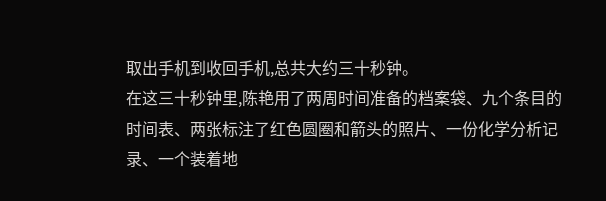取出手机到收回手机,总共大约三十秒钟。
在这三十秒钟里,陈艳用了两周时间准备的档案袋、九个条目的时间表、两张标注了红色圆圈和箭头的照片、一份化学分析记录、一个装着地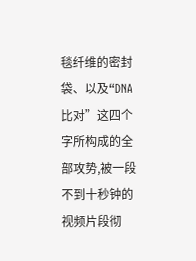毯纤维的密封袋、以及“DNA比对”这四个字所构成的全部攻势,被一段不到十秒钟的视频片段彻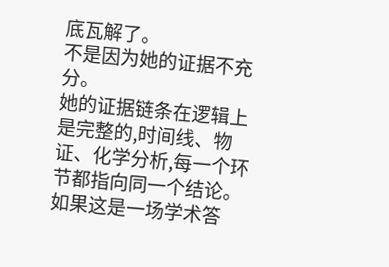底瓦解了。
不是因为她的证据不充分。
她的证据链条在逻辑上是完整的,时间线、物证、化学分析,每一个环节都指向同一个结论。
如果这是一场学术答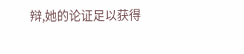辩,她的论证足以获得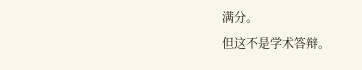满分。
但这不是学术答辩。